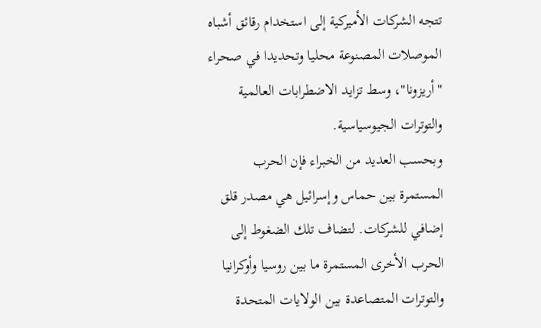تتجه الشركات الأميركية إلى استخدام رقائق أشباه الموصلات المصنوعة محليا وتحديدا في صحراء "أريزونا"، وسط تزايد الاضطرابات العالمية والتوترات الجيوسياسية.
وبحسب العديد من الخبراء فإن الحرب المستمرة بين حماس وإسرائيل هي مصدر قلق إضافي للشركات. لتضاف تلك الضغوط إلى الحرب الأخرى المستمرة ما بين روسيا وأوكرانيا والتوترات المتصاعدة بين الولايات المتحدة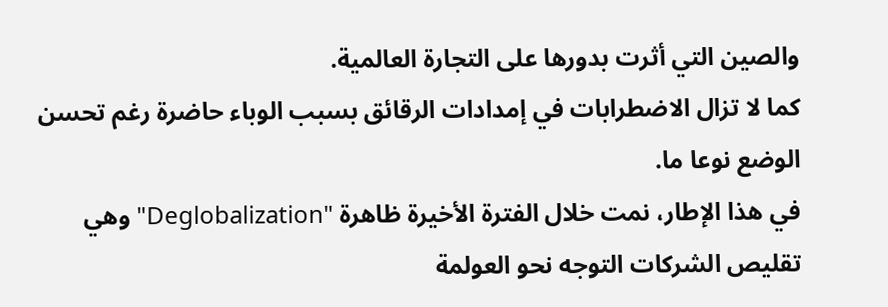والصين التي أثرت بدورها على التجارة العالمية.
كما لا تزال الاضطرابات في إمدادات الرقائق بسبب الوباء حاضرة رغم تحسن الوضع نوعا ما.
في هذا الإطار، نمت خلال الفترة الأخيرة ظاهرة "Deglobalization" وهي تقليص الشركات التوجه نحو العولمة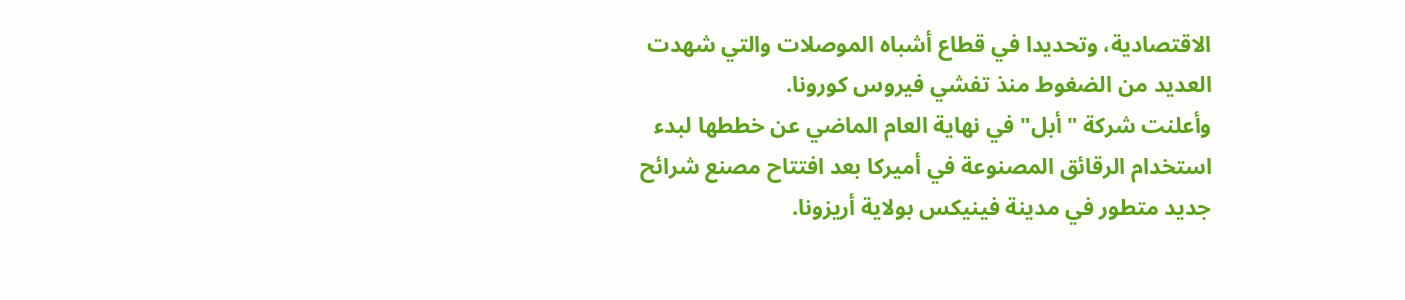الاقتصادية، وتحديدا في قطاع أشباه الموصلات والتي شهدت العديد من الضغوط منذ تفشي فيروس كورونا.
وأعلنت شركة "أبل" في نهاية العام الماضي عن خططها لبدء استخدام الرقائق المصنوعة في أميركا بعد افتتاح مصنع شرائح جديد متطور في مدينة فينيكس بولاية أريزونا.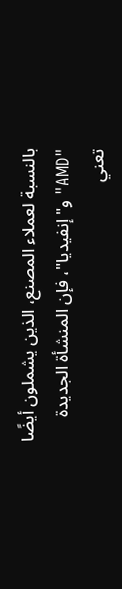بالنسبة لعملاء المصنع، الذين يشملون أيضًا "AMD" و"إنفيديا"، فإن المنشأة الجديدة تعني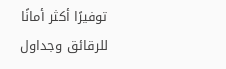توفيرًا أكثر أمانًا للرقائق وجداول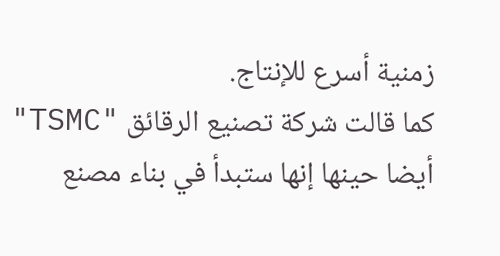زمنية أسرع للإنتاج.
كما قالت شركة تصنيع الرقائق "TSMC" أيضا حينها إنها ستبدأ في بناء مصنع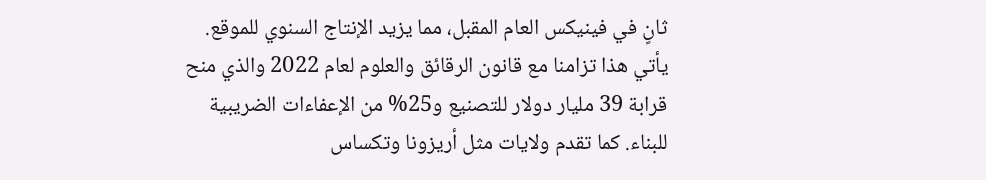ثانٍ في فينيكس العام المقبل، مما يزيد الإنتاج السنوي للموقع.
يأتي هذا تزامنا مع قانون الرقائق والعلوم لعام 2022 والذي منح قرابة 39 مليار دولار للتصنيع و25% من الإعفاءات الضريبية للبناء. كما تقدم ولايات مثل أريزونا وتكساس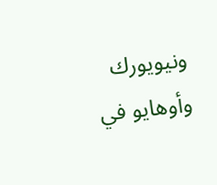ونيويورك وأوهايو في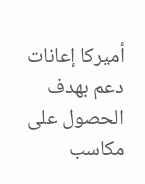أميركا إعانات دعم بهدف الحصول على مكاسب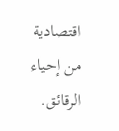اقتصادية من إحياء الرقائق.